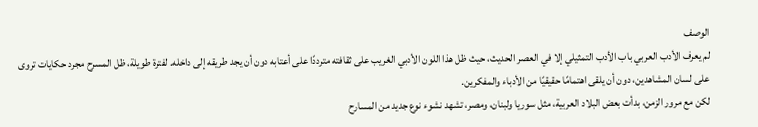الوصف
لم يعرف الأدب العربي باب الأدب التمثيلي إلا في العصر الحديث، حيث ظل هذا اللون الأدبي الغريب على ثقافته مترددًا على أعتابه دون أن يجد طريقه إلى داخله. لفترة طويلة، ظل المسرح مجرد حكايات تروى على لسان المشاهدين، دون أن يلقى اهتمامًا حقيقيًا من الأدباء والمفكرين.
لكن مع مرور الزمن، بدأت بعض البلاد العربية، مثل سوريا ولبنان، ومصر، تشهد نشوء نوع جديد من المسارح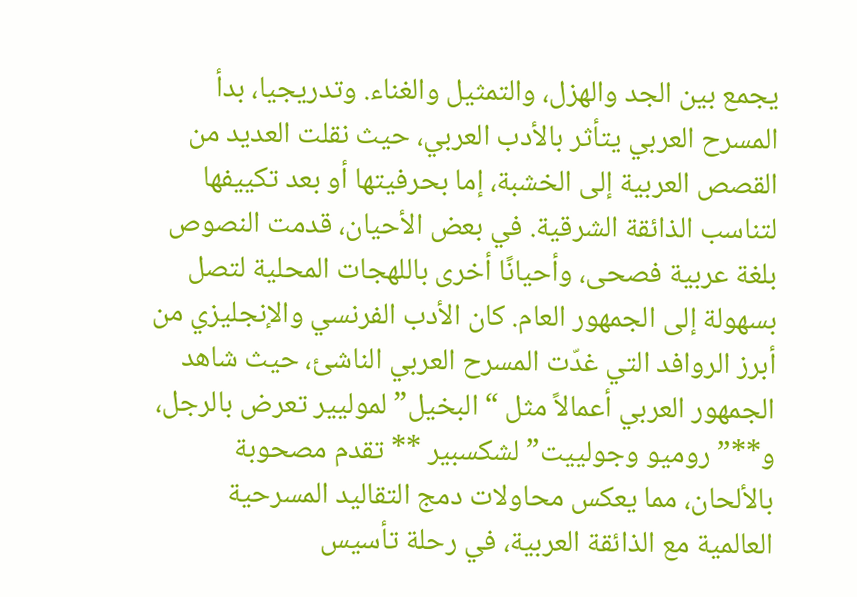يجمع بين الجد والهزل، والتمثيل والغناء. وتدريجيا، بدأ المسرح العربي يتأثر بالأدب العربي، حيث نقلت العديد من القصص العربية إلى الخشبة، إما بحرفيتها أو بعد تكييفها لتناسب الذائقة الشرقية. في بعض الأحيان، قدمت النصوص بلغة عربية فصحى، وأحيانًا أخرى باللهجات المحلية لتصل بسهولة إلى الجمهور العام. كان الأدب الفرنسي والإنجليزي من أبرز الروافد التي غدّت المسرح العربي الناشئ، حيث شاهد الجمهور العربي أعمالاً مثل “البخيل” لموليير تعرض بالرجل، و**” روميو وجولييت” لشكسبير ** تقدم مصحوبة بالألحان، مما يعكس محاولات دمج التقاليد المسرحية العالمية مع الذائقة العربية، في رحلة تأسيس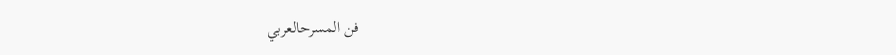فن المسرحالعربي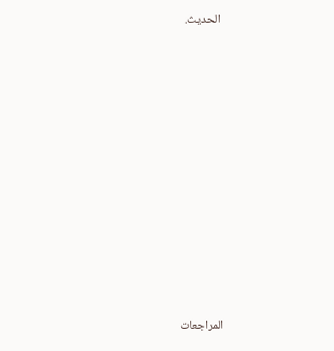الحديث.












المراجعات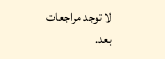لا توجد مراجعات بعد.